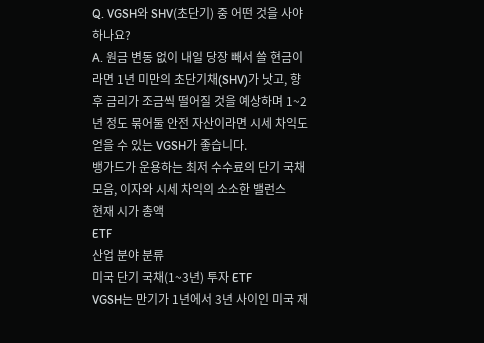Q. VGSH와 SHV(초단기) 중 어떤 것을 사야 하나요?
A. 원금 변동 없이 내일 당장 빼서 쓸 현금이라면 1년 미만의 초단기채(SHV)가 낫고, 향후 금리가 조금씩 떨어질 것을 예상하며 1~2년 정도 묶어둘 안전 자산이라면 시세 차익도 얻을 수 있는 VGSH가 좋습니다.
뱅가드가 운용하는 최저 수수료의 단기 국채 모음, 이자와 시세 차익의 소소한 밸런스
현재 시가 총액
ETF
산업 분야 분류
미국 단기 국채(1~3년) 투자 ETF
VGSH는 만기가 1년에서 3년 사이인 미국 재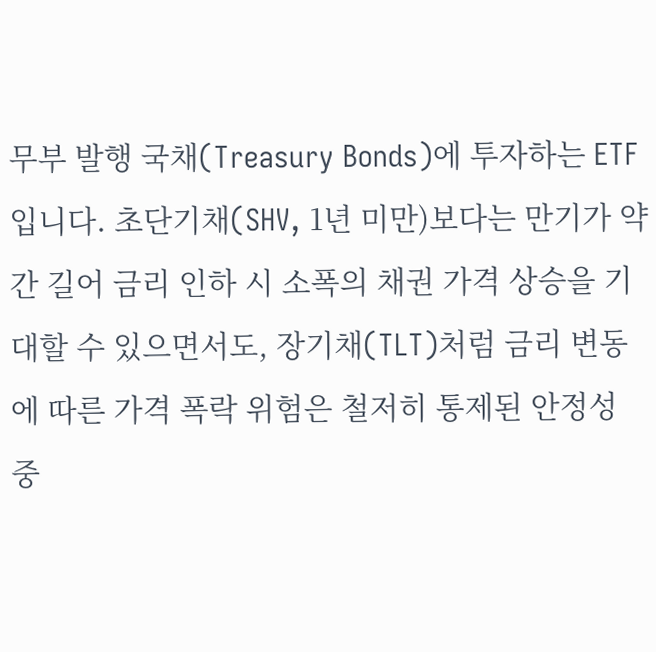무부 발행 국채(Treasury Bonds)에 투자하는 ETF입니다. 초단기채(SHV, 1년 미만)보다는 만기가 약간 길어 금리 인하 시 소폭의 채권 가격 상승을 기대할 수 있으면서도, 장기채(TLT)처럼 금리 변동에 따른 가격 폭락 위험은 철저히 통제된 안정성 중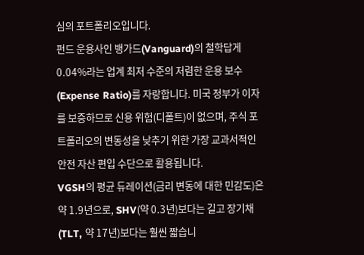심의 포트폴리오입니다.
펀드 운용사인 뱅가드(Vanguard)의 철학답게 0.04%라는 업계 최저 수준의 저렴한 운용 보수(Expense Ratio)를 자랑합니다. 미국 정부가 이자를 보증하므로 신용 위험(디폴트)이 없으며, 주식 포트폴리오의 변동성을 낮추기 위한 가장 교과서적인 안전 자산 편입 수단으로 활용됩니다.
VGSH의 평균 듀레이션(금리 변동에 대한 민감도)은 약 1.9년으로, SHV(약 0.3년)보다는 길고 장기채(TLT, 약 17년)보다는 훨씬 짧습니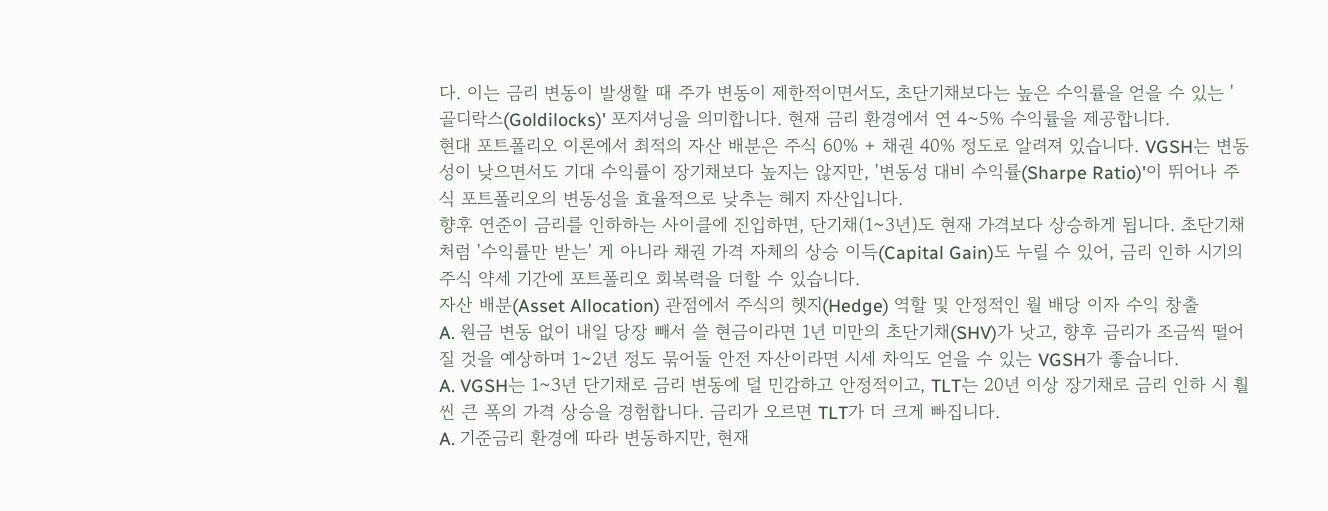다. 이는 금리 변동이 발생할 때 주가 변동이 제한적이면서도, 초단기채보다는 높은 수익률을 얻을 수 있는 '골디락스(Goldilocks)' 포지셔닝을 의미합니다. 현재 금리 환경에서 연 4~5% 수익률을 제공합니다.
현대 포트폴리오 이론에서 최적의 자산 배분은 주식 60% + 채권 40% 정도로 알려져 있습니다. VGSH는 변동성이 낮으면서도 기대 수익률이 장기채보다 높지는 않지만, '변동성 대비 수익률(Sharpe Ratio)'이 뛰어나 주식 포트폴리오의 변동성을 효율적으로 낮추는 헤지 자산입니다.
향후 연준이 금리를 인하하는 사이클에 진입하면, 단기채(1~3년)도 현재 가격보다 상승하게 됩니다. 초단기채처럼 '수익률만 받는' 게 아니라 채권 가격 자체의 상승 이득(Capital Gain)도 누릴 수 있어, 금리 인하 시기의 주식 약세 기간에 포트폴리오 회복력을 더할 수 있습니다.
자산 배분(Asset Allocation) 관점에서 주식의 헷지(Hedge) 역할 및 안정적인 월 배당 이자 수익 창출
A. 원금 변동 없이 내일 당장 빼서 쓸 현금이라면 1년 미만의 초단기채(SHV)가 낫고, 향후 금리가 조금씩 떨어질 것을 예상하며 1~2년 정도 묶어둘 안전 자산이라면 시세 차익도 얻을 수 있는 VGSH가 좋습니다.
A. VGSH는 1~3년 단기채로 금리 변동에 덜 민감하고 안정적이고, TLT는 20년 이상 장기채로 금리 인하 시 훨씬 큰 폭의 가격 상승을 경험합니다. 금리가 오르면 TLT가 더 크게 빠집니다.
A. 기준금리 환경에 따라 변동하지만, 현재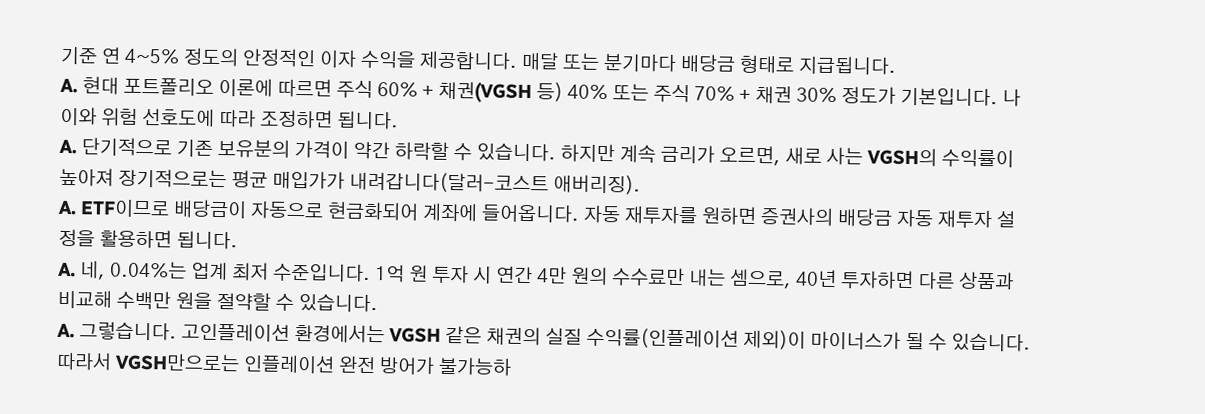기준 연 4~5% 정도의 안정적인 이자 수익을 제공합니다. 매달 또는 분기마다 배당금 형태로 지급됩니다.
A. 현대 포트폴리오 이론에 따르면 주식 60% + 채권(VGSH 등) 40% 또는 주식 70% + 채권 30% 정도가 기본입니다. 나이와 위험 선호도에 따라 조정하면 됩니다.
A. 단기적으로 기존 보유분의 가격이 약간 하락할 수 있습니다. 하지만 계속 금리가 오르면, 새로 사는 VGSH의 수익률이 높아져 장기적으로는 평균 매입가가 내려갑니다(달러-코스트 애버리징).
A. ETF이므로 배당금이 자동으로 현금화되어 계좌에 들어옵니다. 자동 재투자를 원하면 증권사의 배당금 자동 재투자 설정을 활용하면 됩니다.
A. 네, 0.04%는 업계 최저 수준입니다. 1억 원 투자 시 연간 4만 원의 수수료만 내는 셈으로, 40년 투자하면 다른 상품과 비교해 수백만 원을 절약할 수 있습니다.
A. 그렇습니다. 고인플레이션 환경에서는 VGSH 같은 채권의 실질 수익률(인플레이션 제외)이 마이너스가 될 수 있습니다. 따라서 VGSH만으로는 인플레이션 완전 방어가 불가능하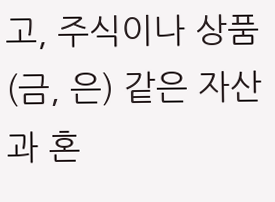고, 주식이나 상품(금, 은) 같은 자산과 혼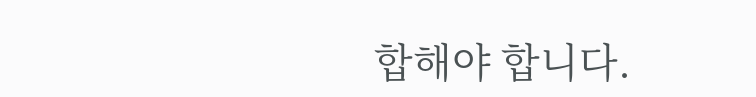합해야 합니다.